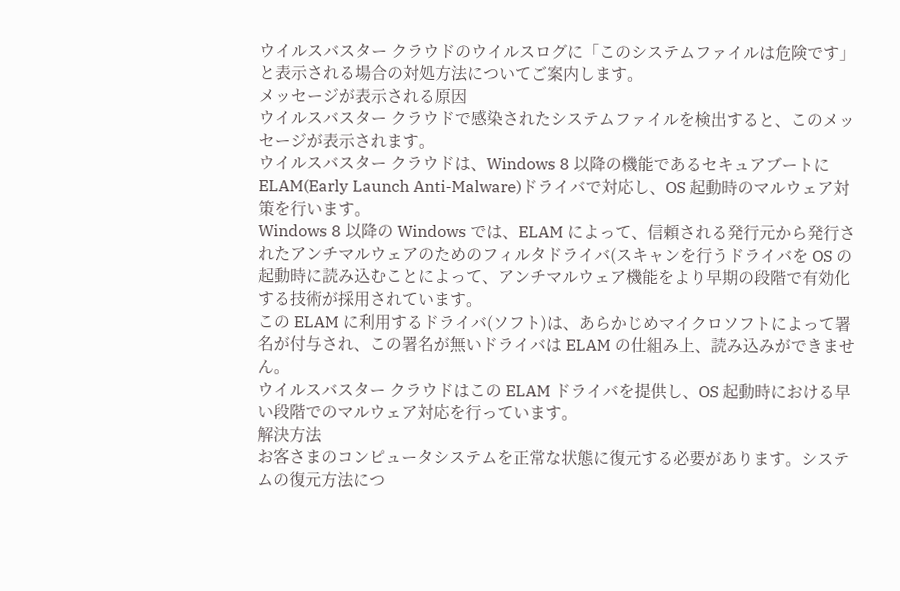ウイルスバスター クラウドのウイルスログに「このシステムファイルは危険です」と表示される場合の対処方法についてご案内します。
メッセージが表示される原因
ウイルスバスター クラウドで感染されたシステムファイルを検出すると、このメッセージが表示されます。
ウイルスバスター クラウドは、Windows 8 以降の機能であるセキュアブートに ELAM(Early Launch Anti-Malware)ドライバで対応し、OS 起動時のマルウェア対策を行います。
Windows 8 以降の Windows では、ELAM によって、信頼される発行元から発行されたアンチマルウェアのためのフィルタドライバ(スキャンを行うドライバを OS の起動時に読み込むことによって、アンチマルウェア機能をより早期の段階で有効化する技術が採用されています。
この ELAM に利用するドライバ(ソフト)は、あらかじめマイクロソフトによって署名が付与され、この署名が無いドライバは ELAM の仕組み上、読み込みができません。
ウイルスバスター クラウドはこの ELAM ドライバを提供し、OS 起動時における早い段階でのマルウェア対応を行っています。
解決方法
お客さまのコンピュータシステムを正常な状態に復元する必要があります。システムの復元方法につ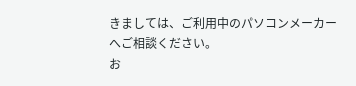きましては、ご利用中のパソコンメーカーへご相談ください。
お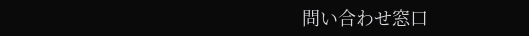問い合わせ窓口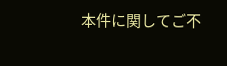本件に関してご不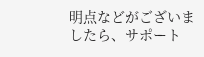明点などがございましたら、サポート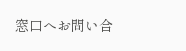窓口へお問い合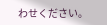わせください。